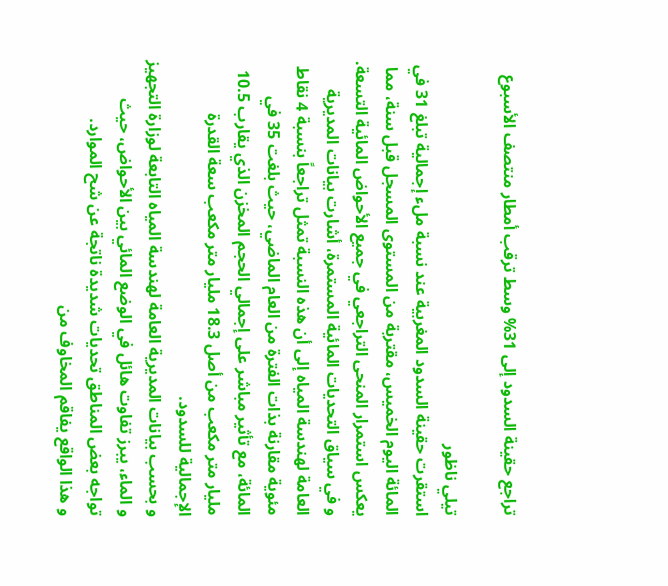تراجع حقينة السدود إلى 31% وسط ترقب أمطار منتصف الأسبوع

تيلي ناظور
استقرت حقينة السدود المغربية عند نسبة ملء إجمالية تبلغ 31 في المائة اليوم الخميس، مقتربة من المستوى المسجل قبل سنة، مما يعكس استمرار المنحى التراجعي في جميع الأحواض المائية التسعة.
و في سياق التحديات المائية المستمرة، أشارت بيانات المديرية العامة لهندسة المياه إلى أن هذه النسبة تمثل تراجعاً بنسبة 4 نقاط مئوية مقارنة بذات الفترة من العام الماضي، حيث بلغت 35 في المائة، مع تأثير مباشر على إجمالي الحجم المخزن الذي يقارب 10.5 مليار متر مكعب من أصل 18.3 مليار متر مكعب سعة القدرة الإجمالية للسدود.
و بحسب بيانات المديرية العامة لهندسة المياه التابعة لوزارة التجهيز و الماء، يبرز تفاوت هائل في الوضع المائي بين الأحواض، حيث تواجه بعض المناطق تحديات شديدة ناتجة عن شح الموارد.
و هذا الواقع يفاقم المخاوف من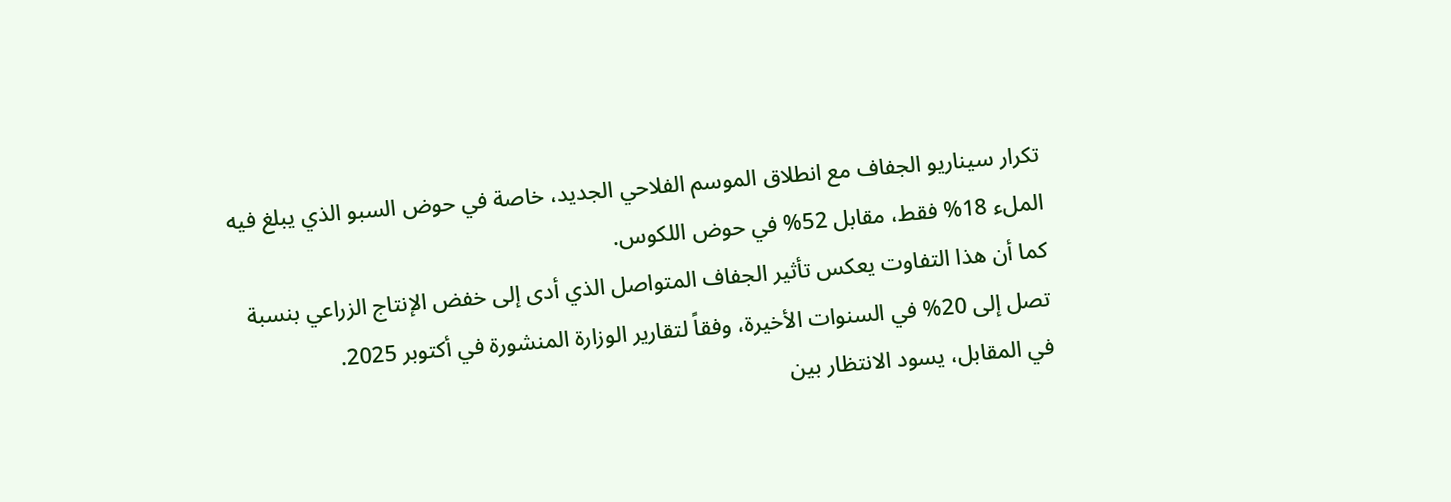تكرار سيناريو الجفاف مع انطلاق الموسم الفلاحي الجديد، خاصة في حوض السبو الذي يبلغ فيه الملء 18% فقط، مقابل 52% في حوض اللكوس.
كما أن هذا التفاوت يعكس تأثير الجفاف المتواصل الذي أدى إلى خفض الإنتاج الزراعي بنسبة تصل إلى 20% في السنوات الأخيرة، وفقاً لتقارير الوزارة المنشورة في أكتوبر 2025.
في المقابل، يسود الانتظار بين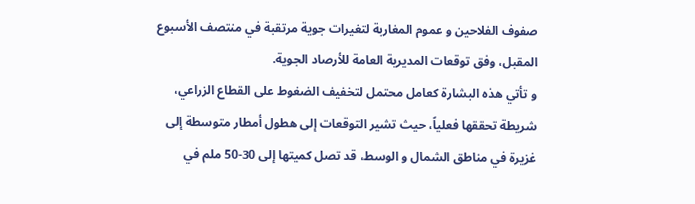صفوف الفلاحين و عموم المغاربة لتغيرات جوية مرتقبة في منتصف الأسبوع المقبل، وفق توقعات المديرية العامة للأرصاد الجوية.
و تأتي هذه البشارة كعامل محتمل لتخفيف الضغوط على القطاع الزراعي، شريطة تحققها فعلياً، حيث تشير التوقعات إلى هطول أمطار متوسطة إلى غزيرة في مناطق الشمال و الوسط، قد تصل كميتها إلى 30-50 ملم في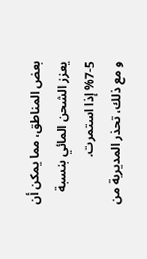بعض المناطق، مما يمكن أن يعزز الشحن المائي بنسبة 5-7% إذا استمرت.
و مع ذلك، تحذر المديرية من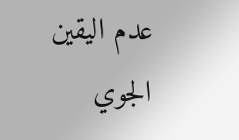عدم اليقين الجوي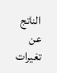الناتج عن تغيرات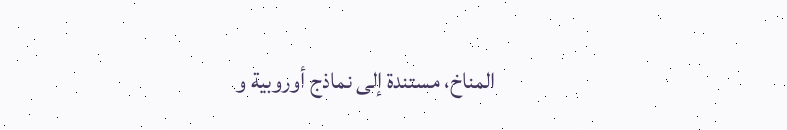المناخ، مستندة إلى نماذج أوروبية و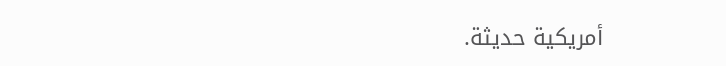أمريكية حديثة.